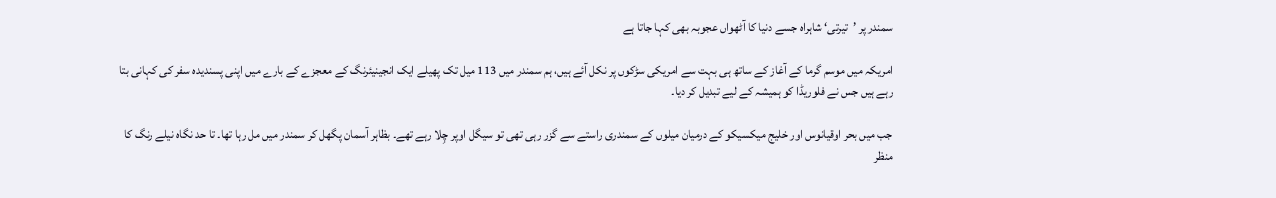سمندر پر ’تیرتی‘ شاہراہ جسے دنیا کا آٹھواں عجوبہ بھی کہا جاتا ہے

امریکہ میں موسم گرما کے آغاز کے ساتھ ہی بہت سے امریکی سڑکوں پر نکل آئے ہیں، ہم سمندر میں 113 میل تک پھیلے ایک انجینیئرنگ کے معجزے کے بارے میں اپنی پسندیدہ سفر کی کہانی بتا رہے ہیں جس نے فلوریڈا کو ہمیشہ کے لیے تبدیل کر دیا۔

جب میں بحر اوقیانوس اور خلیج میکسیکو کے درمیان میلوں کے سمندری راستے سے گزر رہی تھی تو سیگل اوپر چِلا رہے تھے۔ بظاہر آسمان پگھل کر سمندر میں مل رہا تھا۔ تا حد نگاہ نیلے رنگ کا منظر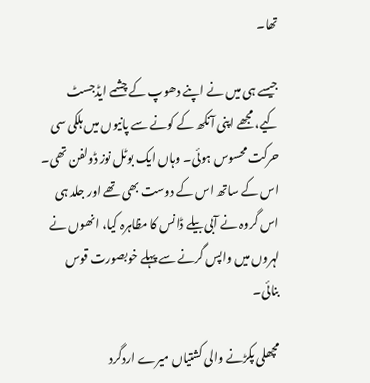تھا۔

جیسے ہی میں نے اپنے دھوپ کے چشمے ایڈجسٹ کیے، مجھے اپنی آنکھ کے کونے سے پانیوں میں ہلکی سی حرکت محسوس ہوئی۔ وہاں ایک بوٹل نوز ڈولفن تھی۔ اس کے ساتھ اس کے دوست بھی تھے اور جلد ہی اس گروہ نے آبی بیلے ڈانس کا مظاہرہ کیا، انھوں نے لہروں میں واپس گرنے سے پہلے خوبصورت قوس بنائی۔

مچھلی پکڑنے والی کشتیاں میرے اردگرد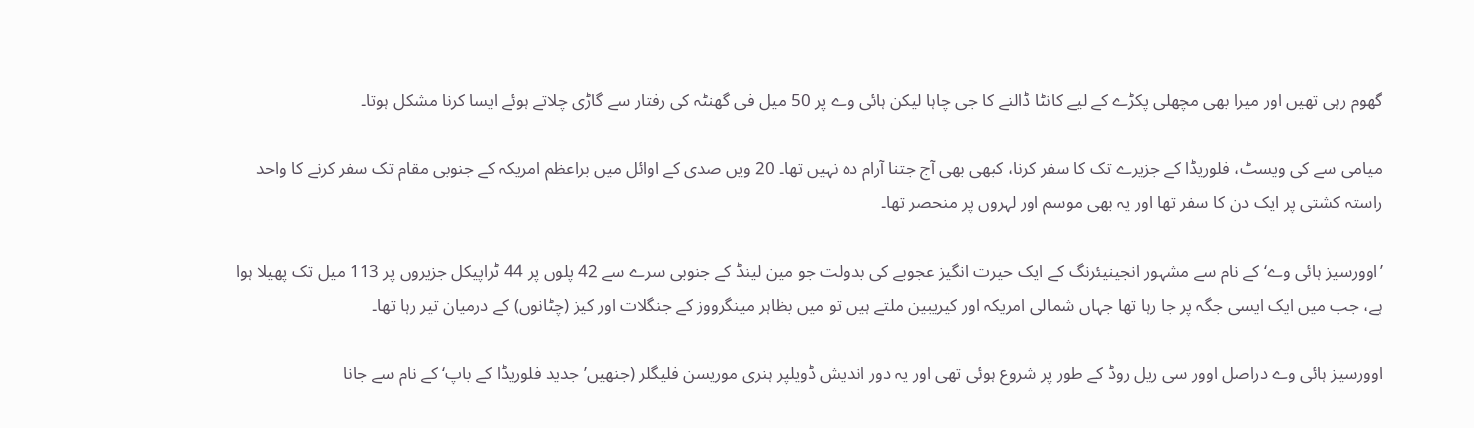گھوم رہی تھیں اور میرا بھی مچھلی پکڑے کے لیے کانٹا ڈالنے کا جی چاہا لیکن ہائی وے پر 50 میل فی گھنٹہ کی رفتار سے گاڑی چلاتے ہوئے ایسا کرنا مشکل ہوتا۔

میامی سے کی ویسٹ، فلوریڈا کے جزیرے تک کا سفر کرنا، کبھی بھی آج جتنا آرام دہ نہیں تھا۔ 20 ویں صدی کے اوائل میں براعظم امریکہ کے جنوبی مقام تک سفر کرنے کا واحد راستہ کشتی پر ایک دن کا سفر تھا اور یہ بھی موسم اور لہروں پر منحصر تھا۔

’اوورسیز ہائی وے‘ کے نام سے مشہور انجینیئرنگ کے ایک حیرت انگیز عجوبے کی بدولت جو مین لینڈ کے جنوبی سرے سے 42 پلوں پر 44 ٹراپیکل جزیروں پر 113 میل تک پھیلا ہوا ہے، جب میں ایک ایسی جگہ پر جا رہا تھا جہاں شمالی امریکہ اور کیریبین ملتے ہیں تو میں بظاہر مینگرووز کے جنگلات اور کیز (چٹانوں) کے درمیان تیر رہا تھا۔

اوورسیز ہائی وے دراصل اوور سی ریل روڈ کے طور پر شروع ہوئی تھی اور یہ دور اندیش ڈویلپر ہنری موریسن فلیگلر (جنھیں’جدید فلوریڈا کے باپ‘ کے نام سے جانا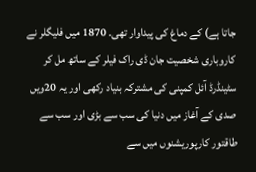جاتا ہے) کے دماغ کی پیداوار تھی۔ 1870 میں فلیگلر نے کاروباری شخصیت جان ڈی راک فیلر کے ساتھ مل کر سٹینڈرڈ آئل کمپنی کی مشترکہ بنیاد رکھی اور یہ 20ویں صدی کے آغاز میں دنیا کی سب سے بڑی اور سب سے طاقتور کارپوریشنوں میں سے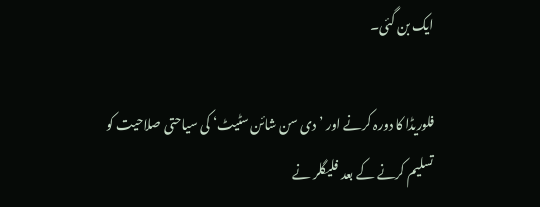ایک بن گئی۔

فلوریڈا کا دورہ کرنے اور ’دی سن شائن سٹیٹ‘ کی سیاحتی صلاحیت کو تسلیم کرنے کے بعد فلیگلر نے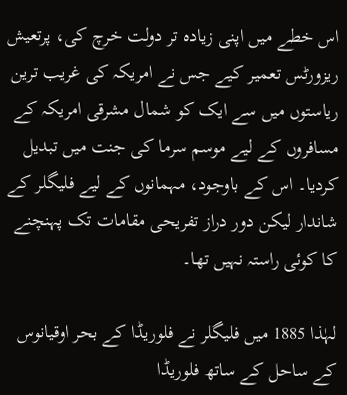اس خطے میں اپنی زیادہ تر دولت خرچ کی، پرتعیش ریزورٹس تعمیر کیے جس نے امریکہ کی غریب ترین ریاستوں میں سے ایک کو شمال مشرقی امریکہ کے مسافروں کے لیے موسم سرما کی جنت میں تبدیل کردیا۔ اس کے باوجود، مہمانوں کے لیے فلیگلر کے شاندار لیکن دور دراز تفریحی مقامات تک پہنچنے کا کوئی راستہ نہیں تھا۔

لہٰذا 1885 میں فلیگلر نے فلوریڈا کے بحر اوقیانوس کے ساحل کے ساتھ فلوریڈا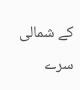کے شمالی سرے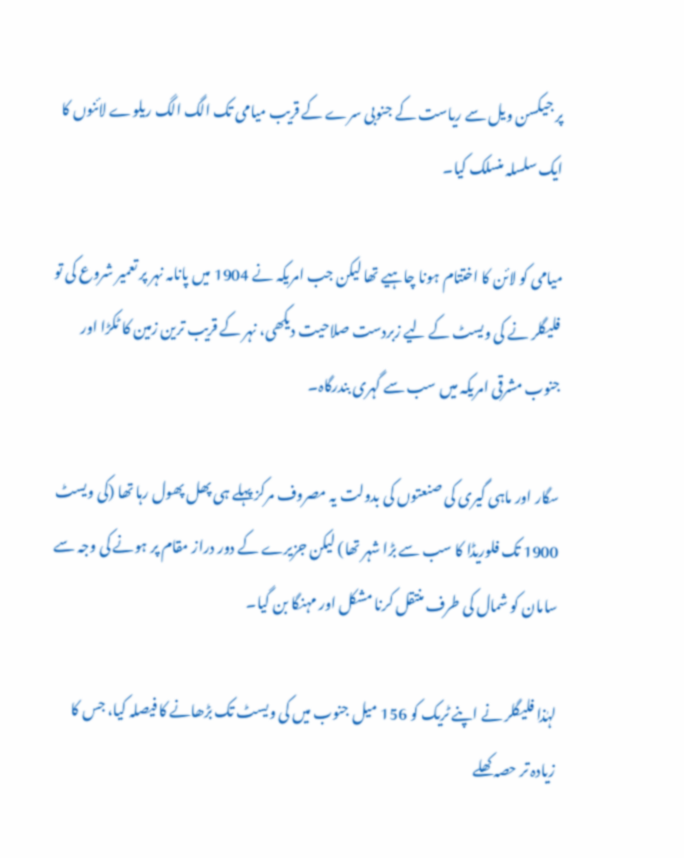پر جیکسن ویل سے ریاست کے جنوبی سرے کے قریب میامی تک الگ الگ ریلوے لائنوں کا ایک سلسلہ منسلک کیا۔

میامی کو لائن کا اختتام ہونا چاہیے تھا لیکن جب امریکہ نے 1904 میں پانامہ نہر پر تعمیر شروع کی تو فلیگلر نے کی ویسٹ کے لیے زبردست صلاحیت دیکھی، نہر کے قریب ترین زمین کا ٹکڑا اور جنوب مشرقی امریکہ میں سب سے گہری بندرگاہ۔

سگار اور ماہی گیری کی صنعتوں کی بدولت یہ مصروف مرکز پہلے ہی پھل پھول رہا تھا (کی ویسٹ 1900 تک فلوریڈا کا سب سے بڑا شہر تھا) لیکن جزیرے کے دور دراز مقام پر ہونے کی وجہ سے سامان کو شمال کی طرف منتقل کرنا مشکل اور مہنگا بن گیا۔

لہٰذا فلیگلر نے اپنے ٹریک کو 156 میل جنوب میں کی ویسٹ تک بڑھانے کا فیصلہ کیا، جس کا زیادہ تر حصہ کھلے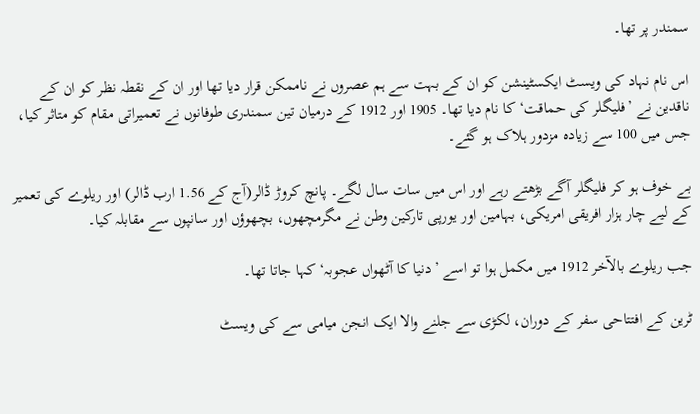سمندر پر تھا۔

اس نام نہاد کی ویسٹ ایکسٹینشن کو ان کے بہت سے ہم عصروں نے ناممکن قرار دیا تھا اور ان کے نقطہ نظر کو ان کے ناقدین نے ’فلیگلر کی حماقت‘ کا نام دیا تھا۔ 1905 اور 1912 کے درمیان تین سمندری طوفانوں نے تعمیراتی مقام کو متاثر کیا، جس میں 100 سے زیادہ مزدور ہلاک ہو گئے۔

بے خوف ہو کر فلیگلر آگے بڑھتے رہے اور اس میں سات سال لگے۔ پانچ کروڑ ڈالر(آج کے 1.56 ارب ڈالر) اور ریلوے کی تعمیر کے لیے چار ہزار افریقی امریکی، بہامین اور یورپی تارکین وطن نے مگرمچھوں، بچھوؤں اور سانپوں سے مقابلہ کیا۔

جب ریلوے بالآخر 1912 میں مکمل ہوا تو اسے ’دنیا کا آٹھواں عجوبہ‘ کہا جاتا تھا۔

ٹرین کے افتتاحی سفر کے دوران، لکڑی سے جلنے والا ایک انجن میامی سے کی ویسٹ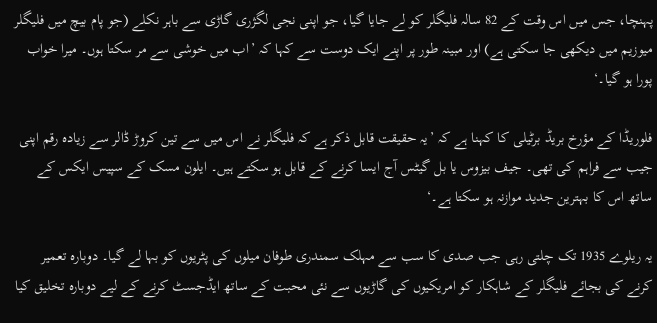پہنچا، جس میں اس وقت کے 82 سالہ فلیگلر کو لے جایا گیا، جو اپنی نجی لگژری گاڑی سے باہر نکلے (جو پام بیچ میں فلیگلر میوزیم میں دیکھی جا سکتی ہے) اور مبینہ طور پر اپنے ایک دوست سے کہا کہ ’اب میں خوشی سے مر سکتا ہوں۔ میرا خواب پورا ہو گیا۔‘

فلوریڈا کے مؤرخ بریڈ برٹیلی کا کہنا ہے کہ ’یہ حقیقت قابل ذکر ہے کہ فلیگلر نے اس میں سے تین کروڑ ڈالر سے زیادہ رقم اپنی جیب سے فراہم کی تھی۔ جیف بیزوس یا بل گیٹس آج ایسا کرنے کے قابل ہو سکتے ہیں۔ ایلون مسک کے سپیس ایکس کے ساتھ اس کا بہترین جدید موازنہ ہو سکتا ہے۔‘

یہ ریلوے 1935 تک چلتی رہی جب صدی کا سب سے مہلک سمندری طوفان میلوں کی پٹریوں کو بہا لے گیا۔ دوبارہ تعمیر کرنے کی بجائے فلیگلر کے شاہکار کو امریکیوں کی گاڑیوں سے نئی محبت کے ساتھ ایڈجسٹ کرنے کے لیے دوبارہ تخلیق کیا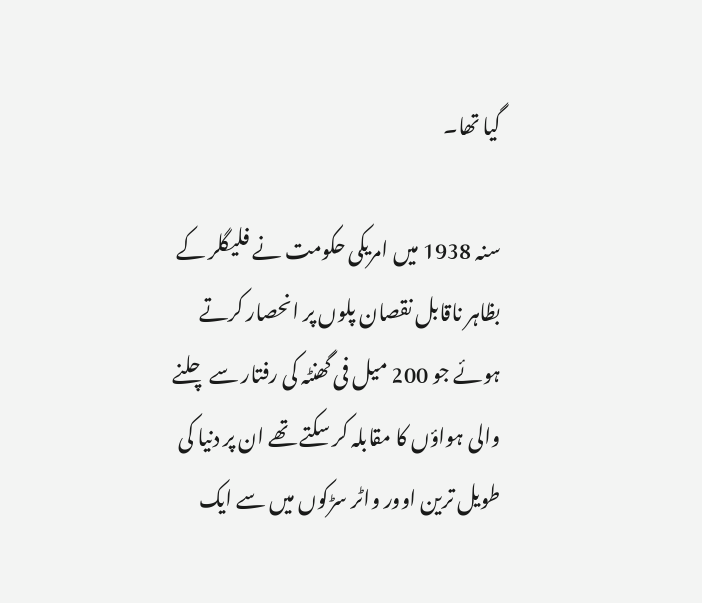گیا تھا۔

سنہ 1938 میں امریکی حکومت نے فلیگلر کے بظاہر ناقابل نقصان پلوں پر انحصار کرتے ہوئے جو 200 میل فی گھنٹہ کی رفتار سے چلنے والی ہواؤں کا مقابلہ کر سکتے تھے ان پر دنیا کی طویل ترین اوور واٹر سڑکوں میں سے ایک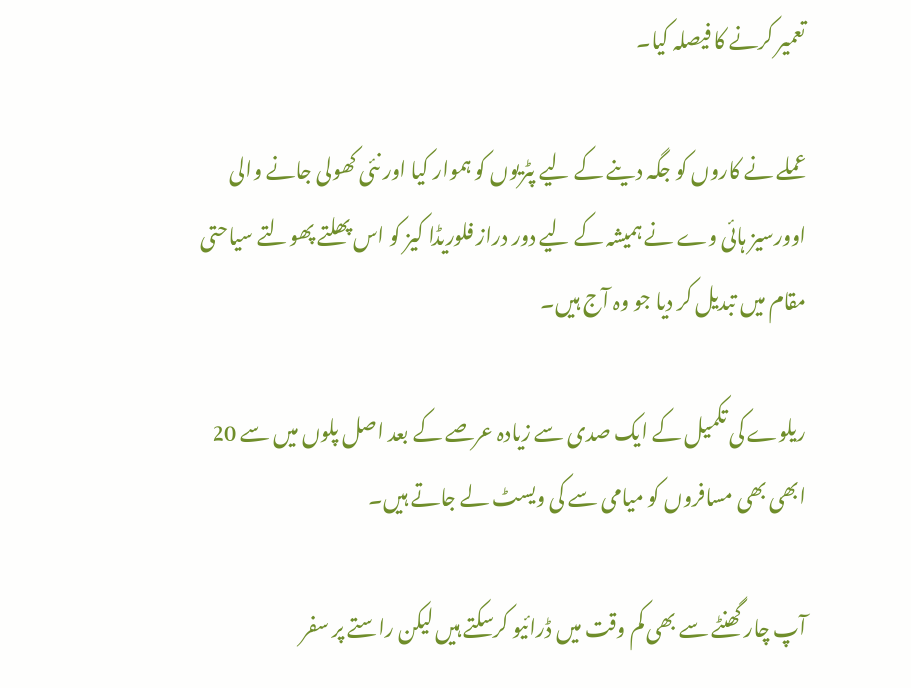تعمیر کرنے کا فیصلہ کیا۔

عملے نے کاروں کو جگہ دینے کے لیے پٹریوں کو ہموار کیا اور نئی کھولی جانے والی اوورسیز ہائی وے نے ہمیشہ کے لیے دور دراز فلوریڈا کیز کو اس پھلتے پھولتے سیاحتی مقام میں تبدیل کر دیا جو وہ آج ہیں۔

ریلوے کی تکمیل کے ایک صدی سے زیادہ عرصے کے بعد اصل پلوں میں سے 20 ابھی بھی مسافروں کو میامی سے کی ویسٹ لے جاتے ہیں۔

آپ چار گھنٹے سے بھی کم وقت میں ڈرائیو کرسکتے ہیں لیکن راستے پر سفر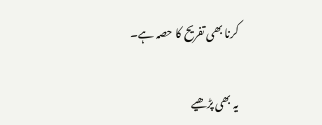کرنا بھی تفریح کا حصہ ہے۔

یہ بھی پڑھیے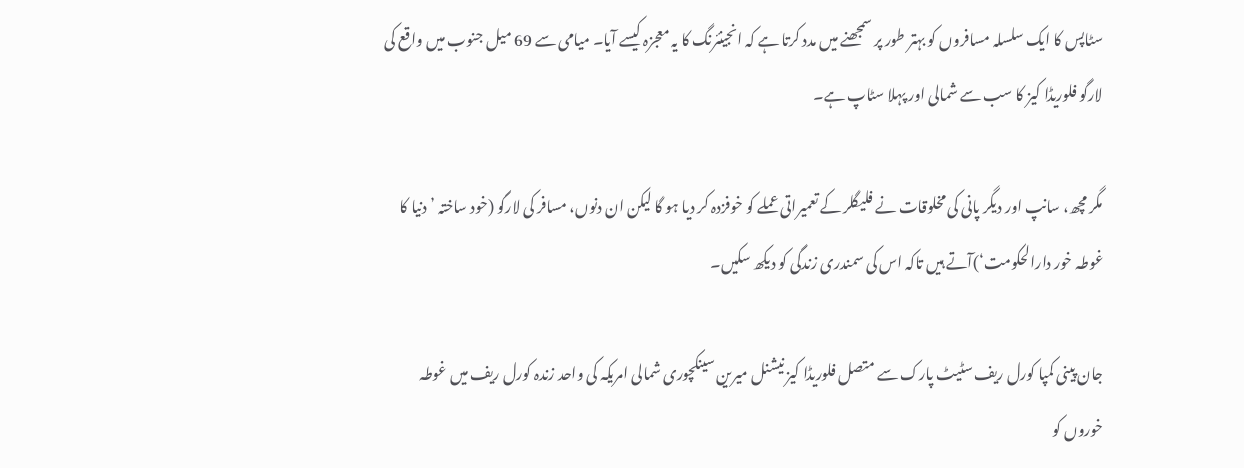سٹاپس کا ایک سلسلہ مسافروں کو بہتر طور پر سمجھنے میں مدد کرتا ہے کہ انجینئرنگ کا یہ معجزہ کیسے آیا۔ میامی سے 69 میل جنوب میں واقع کی لارگو فلوریڈا کیز کا سب سے شمالی اور پہلا سٹاپ ہے۔

مگر مچھ، سانپ اور دیگر پانی کی مخلوقات نے فلیگلر کے تعمیراتی عملے کو خوفزدہ کر دیا ہو گا لیکن ان دنوں، مسافر کی لارگو (خود ساختہ ’دنیا کا غوطہ خور دارالحکومت‘)آتے ہیں تاکہ اس کی سمندری زندگی کو دیکھ سکیں۔

جان پینی کمپا کورل ریف سٹیٹ پارک سے متصل فلوریڈا کیز نیشنل میرین سینکچوری شمالی امریکہ کی واحد زندہ کورل ریف میں غوطہ خوروں کو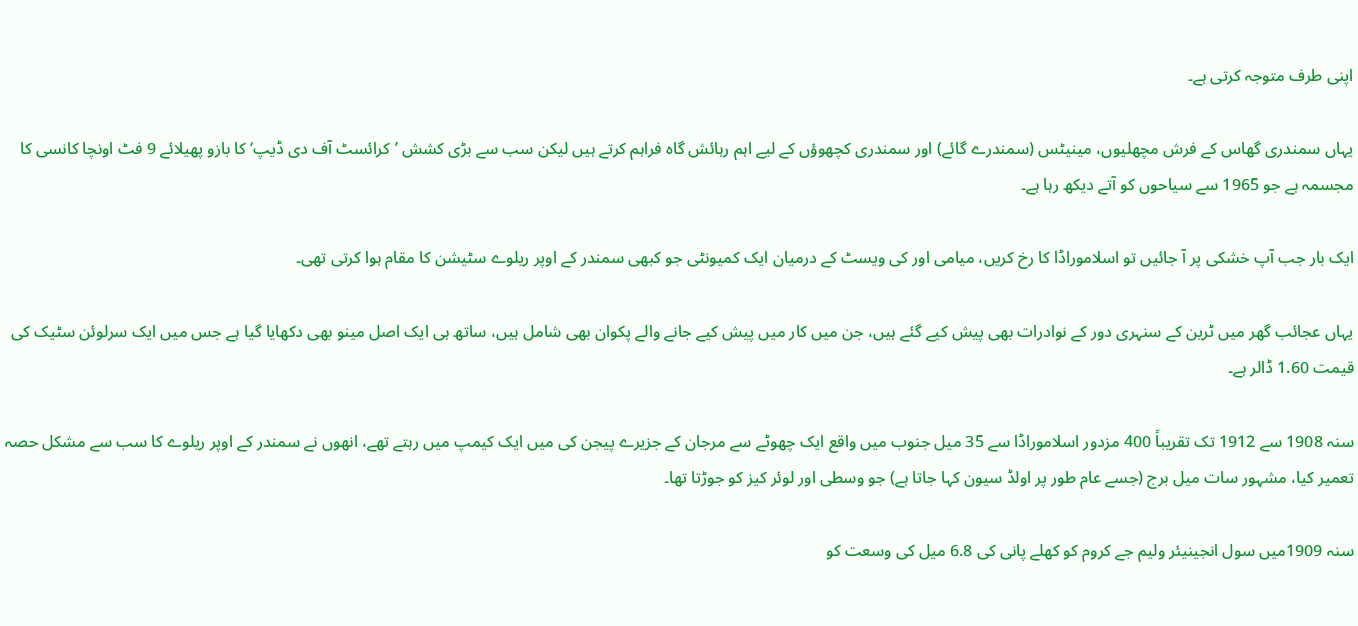اپنی طرف متوجہ کرتی ہے۔

یہاں سمندری گھاس کے فرش مچھلیوں، مینیٹس (سمندرے گائے) اور سمندری کچھوؤں کے لیے اہم رہائش گاہ فراہم کرتے ہیں لیکن سب سے بڑی کشش ’کرائسٹ آف دی ڈیپ‘ کا بازو پھیلائے 9 فٹ اونچا کانسی کا مجسمہ ہے جو 1965 سے سیاحوں کو آتے دیکھ رہا ہے۔

ایک بار جب آپ خشکی پر آ جائیں تو اسلاموراڈا کا رخ کریں، میامی اور کی ویسٹ کے درمیان ایک کمیونٹی جو کبھی سمندر کے اوپر ریلوے سٹیشن کا مقام ہوا کرتی تھی۔

یہاں عجائب گھر میں ٹرین کے سنہری دور کے نوادرات بھی پیش کیے گئے ہیں، جن میں کار میں پیش کیے جانے والے پکوان بھی شامل ہیں، ساتھ ہی ایک اصل مینو بھی دکھایا گیا ہے جس میں ایک سرلوئن سٹیک کی قیمت 1.60 ڈالر ہے۔

سنہ 1908 سے 1912 تک تقریباً 400 مزدور اسلاموراڈا سے 35 میل جنوب میں واقع ایک چھوٹے سے مرجان کے جزیرے پیجن کی میں ایک کیمپ میں رہتے تھے، انھوں نے سمندر کے اوپر ریلوے کا سب سے مشکل حصہ تعمیر کیا، مشہور سات میل برج (جسے عام طور پر اولڈ سیون کہا جاتا ہے) جو وسطی اور لوئر کیز کو جوڑتا تھا۔

سنہ 1909میں سول انجینیئر ولیم جے کروم کو کھلے پانی کی 6.8 میل کی وسعت کو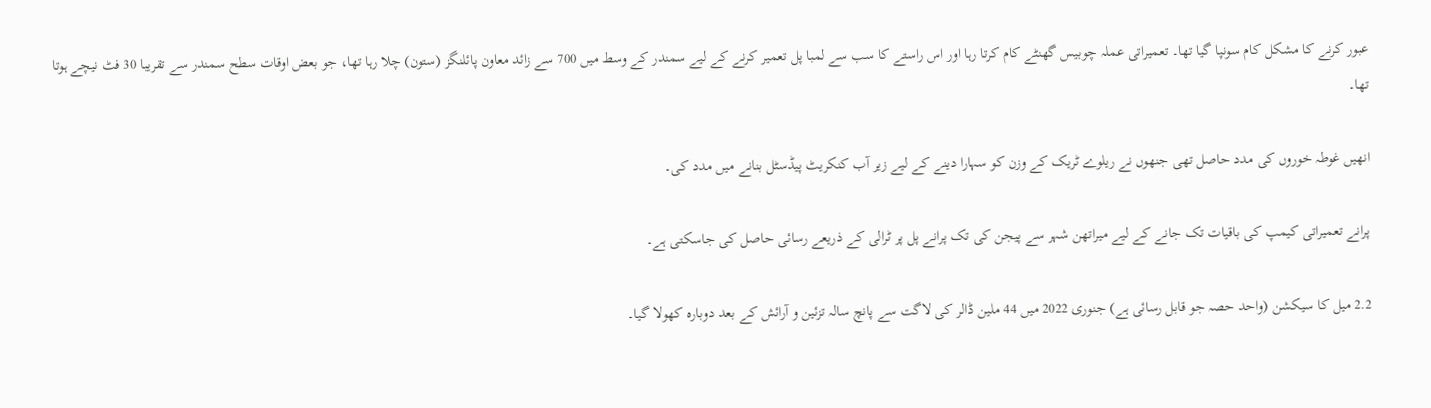عبور کرنے کا مشکل کام سونپا گیا تھا۔ تعمیراتی عملہ چوبیس گھنٹے کام کرتا رہا اور اس راستے کا سب سے لمبا پل تعمیر کرنے کے لیے سمندر کے وسط میں 700 سے زائد معاون پائلنگز (ستون) چلا رہا تھا، جو بعض اوقات سطح سمندر سے تقریبا 30 فٹ نیچے ہوتا تھا۔

انھیں غوطہ خوروں کی مدد حاصل تھی جنھوں نے ریلوے ٹریک کے وزن کو سہارا دینے کے لیے زیر آب کنکریٹ پیڈسٹل بنانے میں مدد کی۔

پرانے تعمیراتی کیمپ کی باقیات تک جانے کے لیے میراتھن شہر سے پیجن کی تک پرانے پل پر ٹرالی کے ذریعے رسائی حاصل کی جاسکتی ہے۔

2.2 میل کا سیکشن (واحد حصہ جو قابل رسائی ہے) جنوری 2022 میں 44 ملین ڈالر کی لاگت سے پانچ سالہ تزئین و آرائش کے بعد دوبارہ کھولا گیا۔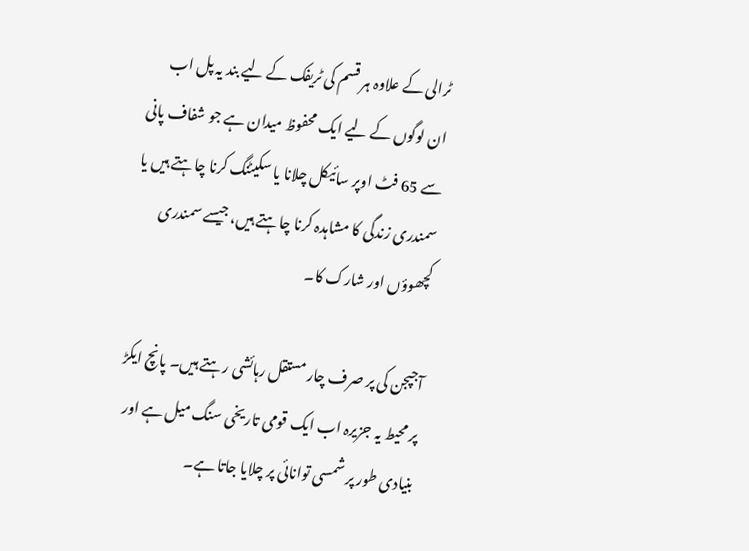ٹرالی کے علاوہ ہر قسم کی ٹریفک کے لیے بند یہ پل اب ان لوگوں کے لیے ایک محفوظ میدان ہے جو شفاف پانی سے 65 فٹ اوپر سائیکل چلانا یا سکیٹنگ کرنا چاہتے ہیں یا سمندری زندگی کا مشاہدہ کرنا چاہتے ہیں، جیسے سمندری کچھوؤں اور شارک کا۔

آجپجن کی پر صرف چار مستقل رہائشی رہتے ہیں۔ پانچ ایکڑ پر محیط یہ جزیرہ اب ایک قومی تاریخی سنگ میل ہے اور بنیادی طور پر شمسی توانائی پر چلایا جاتا ہے۔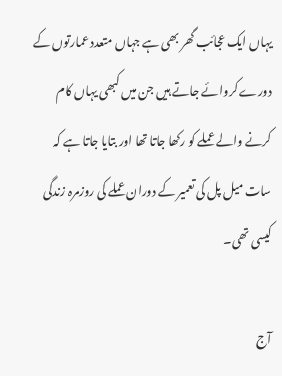یہاں ایک عجائب گھر بھی ہے جہاں متعدد عمارتوں کے دورے کروائے جاتے ہیں جن میں کبھی یہاں کام کرنے والے عملے کو رکھا جاتا تھا اور بتایا جاتا ہے کہ سات میل پل کی تعمیر کے دوران عملے کی روزمرہ زندگی کیسی تھی۔

آج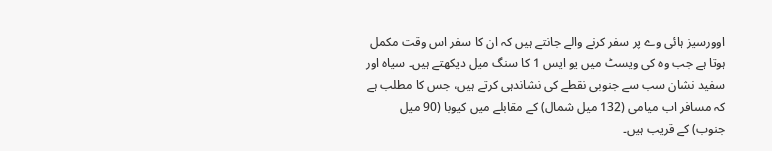اوورسیز ہائی وے پر سفر کرنے والے جانتے ہیں کہ ان کا سفر اس وقت مکمل ہوتا ہے جب وہ کی ویسٹ میں یو ایس 1 کا سنگ میل دیکھتے ہیں۔ سیاہ اور سفید نشان سب سے جنوبی نقطے کی نشاندہی کرتے ہیں، جس کا مطلب ہے کہ مسافر اب میامی (132 میل شمال) کے مقابلے میں کیوبا (90 میل جنوب) کے قریب ہیں۔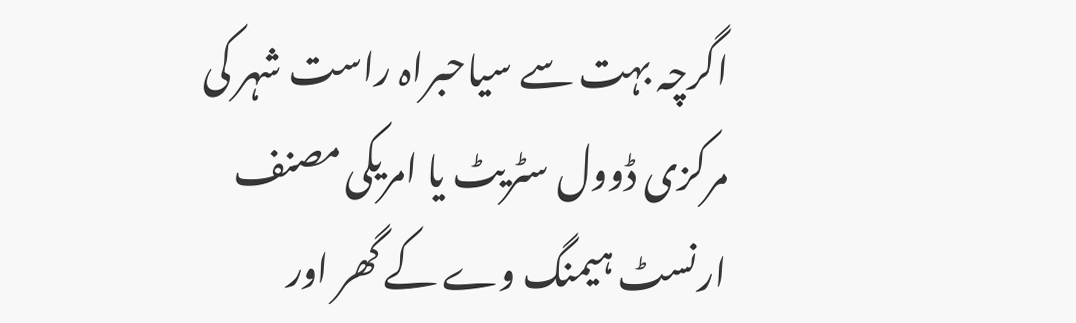اگرچہ بہت سے سیاحبراہ راست شہر کی مرکزی ڈوول سٹریٹ یا امریکی مصنف ارنسٹ ہیمنگ وے کے گھر اور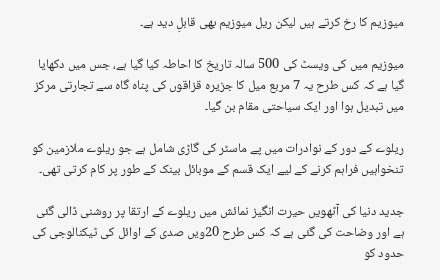میوزیم کا رخ کرتے ہیں لیکن ریل میوزیم بھی قابلِ دید ہے۔

میوزیم میں کی ویسٹ کی 500 سالہ تاریخ کا احاطہ کیا گیا ہے، جس میں دکھایا گیا ہے کہ کس طرح یہ 7 مربع میل کا جزیرہ قزاقوں کی پناہ گاہ سے تجارتی مرکز میں تبدیل ہوا اور ایک سیاحتی مقام بن گیا۔

ریلوے کے دور کے نوادرات میں پے ماسٹر کی گاڑی شامل ہے جو ریلوے ملازمین کو تنخواہیں فراہم کرنے کے لیے ایک قسم کے موبائل بینک کے طور پر کام کرتی تھی۔

جدید دنیا کی آٹھویں حیرت انگیز نمائش میں ریلوے کے ارتقا پر روشنی ڈالی گئی ہے اور وضاحت کی گئی ہے کہ کس طرح 20ویں صدی کے اوائل کی ٹیکنالوجی کی حدود کو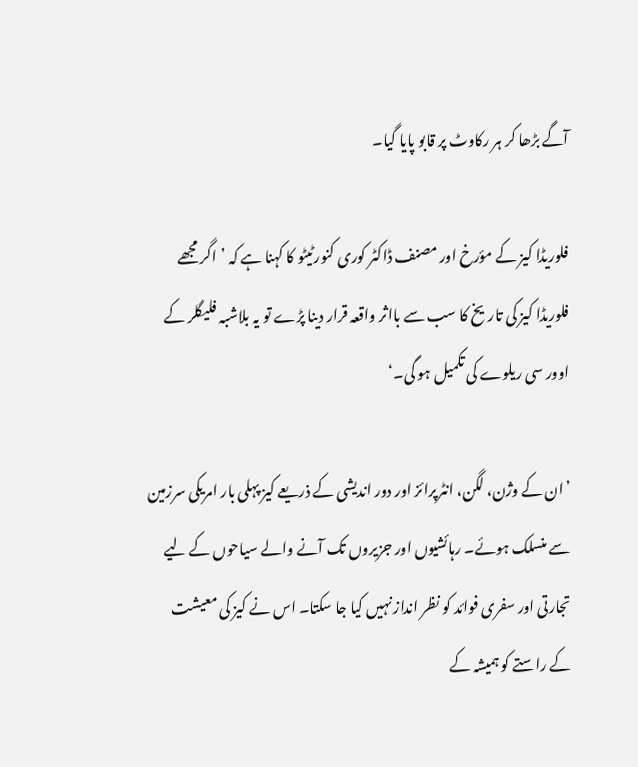آگے بڑھا کر ہر رکاوٹ پر قابو پایا گیا۔

فلوریڈا کیز کے مؤرخ اور مصنف ڈاکٹر کوری کنورٹیٹو کا کہنا ہے کہ ’اگر مجھے فلوریڈا کیز کی تاریخ کا سب سے بااثر واقعہ قرار دینا پڑے تو یہ بلاشبہ فلیگلر کے اوور سی ریلوے کی تکمیل ہو گی۔‘

’ان کے وژن، لگن، انٹرپرائز اور دور اندیشی کے ذریعے کیز پہلی بار امریکی سرزمین سے منسلک ہوئے۔ رہائشیوں اور جزیروں تک آنے والے سیاحوں کے لیے تجارتی اور سفری فوائد کو نظر انداز نہیں کیا جا سکتا۔ اس نے کیز کی معیشت کے راستے کو ہمیشہ کے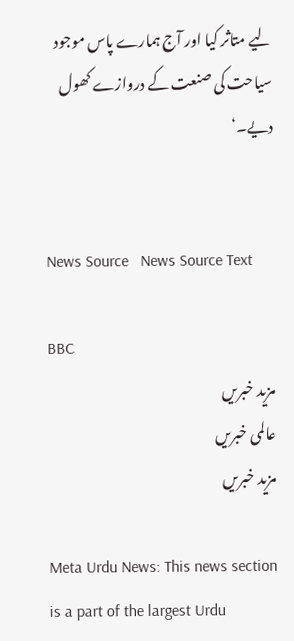لیے متاثر کیا اور آج ہمارے پاس موجود سیاحت کی صنعت کے دروازے کھول دیے۔‘


News Source   News Source Text

BBC
مزید خبریں
عالمی خبریں
مزید خبریں

Meta Urdu News: This news section is a part of the largest Urdu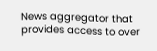News aggregator that provides access to over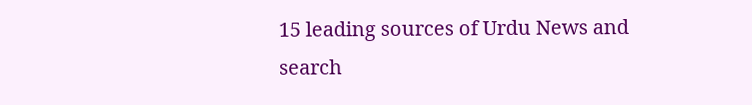15 leading sources of Urdu News and search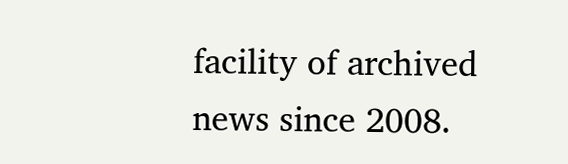facility of archived news since 2008.